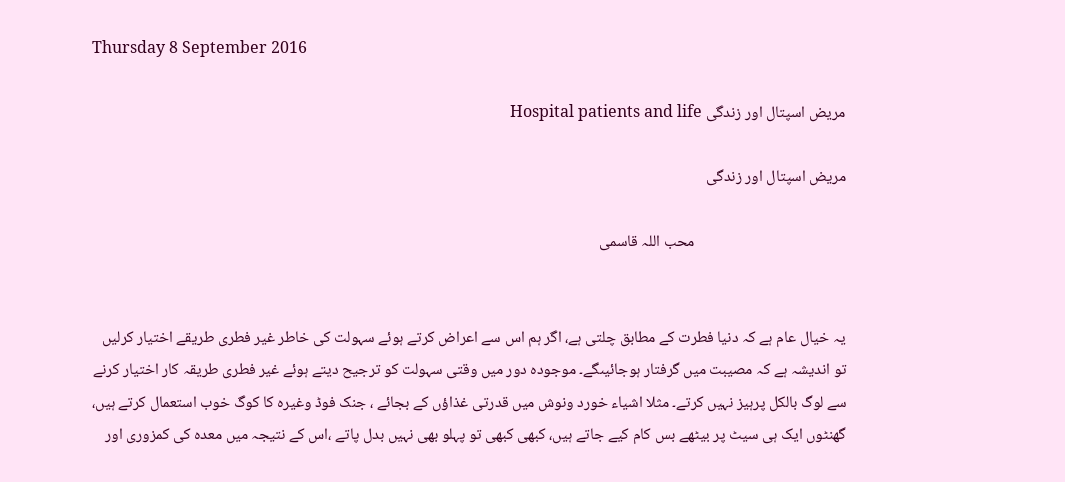Thursday 8 September 2016

مریض اسپتال اور زندگی Hospital patients and life

مریض اسپتال اور زندگی

                                           محب اللہ قاسمی


یہ خیال عام ہے کہ دنیا فطرت کے مطابق چلتی ہے، اگر ہم اس سے اعراض کرتے ہوئے سہولت کی خاطر غیر فطری طریقے اختیار کرلیں تو اندیشہ ہے کہ مصیبت میں گرفتار ہوجائیںگے۔ موجودہ دور میں وقتی سہولت کو ترجیح دیتے ہوئے غیر فطری طریقہ کار اختیار کرنے سے لوگ بالکل پرہیز نہیں کرتے۔ مثلا اشیاء خورد ونوش میں قدرتی غذاؤں کے بجائے ، جنک فوڈ وغیرہ کا کوگ خوب استعمال کرتے ہیں، گھنٹوں ایک ہی سیٹ پر بیٹھے بس کام کیے جاتے ہیں، کبھی کبھی تو پہلو بھی نہیں بدل پاتے ،اس کے نتیجہ میں معدہ کی کمزوری اور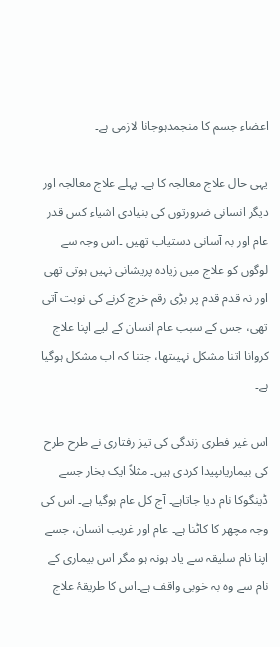اعضاء جسم کا منجمدہوجانا لازمی ہے۔

یہی حال علاج معالجہ کا ہے۔ پہلے علاج معالجہ اور دیگر انسانی ضرورتوں کی بنیادی اشیاء کس قدر عام اور بہ آسانی دستیاب تھیں ۔اس وجہ سے لوگوں کو علاج میں زیادہ پریشانی نہیں ہوتی تھی اور نہ قدم قدم پر بڑی رقم خرچ کرنے کی نوبت آتی تھی، جس کے سبب عام انسان کے لیے اپنا علاج کروانا اتنا مشکل نہیںتھا، جتنا کہ اب مشکل ہوگیا ہے۔

اس غیر فطری زندگی کی تیز رفتاری نے طرح طرح کی بیماریاںپیدا کردی ہیں۔ مثلاً ایک بخار جسے ڈینگوکا نام دیا جاتاہے۔ آج کل عام ہوگیا ہے۔ اس کی وجہ مچھر کا کاٹنا ہے۔ عام اور غریب انسان، جسے اپنا نام سلیقہ سے یاد ہونہ ہو مگر اس بیماری کے نام سے وہ بہ خوبی واقف ہے۔اس کا طریقۂ علاج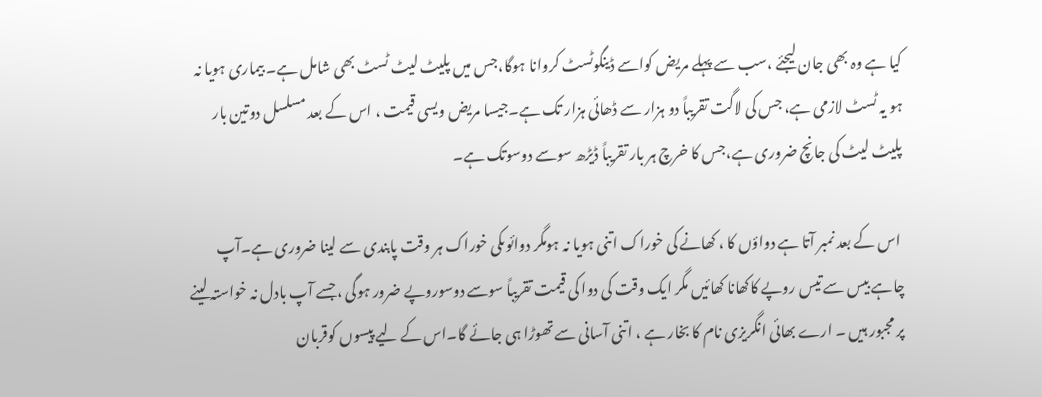کیا ہے وہ بھی جان لیجئے ،سب سے پہلے مریض کواسے ڈینگوٹسٹ کروانا ہوگا،جس میں پلیٹ لیٹ ٹسٹ بھی شامل ہے۔ بیماری ہویا نہ ہو یہ ٹسٹ لازمی ہے، جس کی لاگت تقریباً دو ہزار سے ڈھائی ہزار تک ہے۔جیسا مریض ویسی قیمت ، اس کے بعد مسلسل دوتین بار پلیٹ لیٹ کی جانچ ضروری ہے،جس کا خرچ ہر بار تقریباً ڈیڑھ سوسے دوسوتک ہے۔

 اس کے بعد نمبر آتا ہے دواؤں کا ، کھانے کی خوراک اتنی ہویا نہ ہومگر دوائوںکی خوراک ہر وقت پابندی سے لینا ضروری ہے۔آپ چاہے بیس سے تیس روپے کاکھانا کھائیں مگر ایک وقت کی دوا کی قیمت تقریباً سوسے دوسوروپے ضرور ہوگی ،جسے آپ بادل نہ خواستہ لینے پر مجبور ہیں ۔ ارے بھائی انگریزی نام کا بخار ہے ، اتنی آسانی سے تھوڑا ہی جائے گا۔اس کے لیے پیسوں کوقربان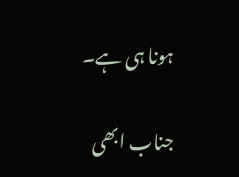ہونا ہی ہے۔

جناب ابھی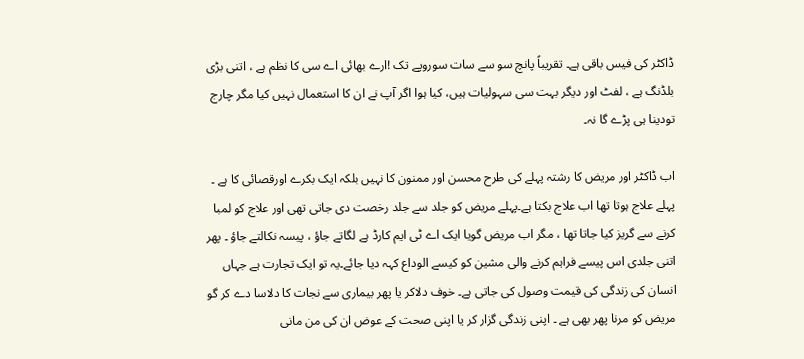ڈاکٹر کی فیس باقی ہے۔ تقریباً پانچ سو سے سات سوروپے تک !ارے بھائی اے سی کا نظم ہے ، اتنی بڑی بلڈنگ ہے ، لفٹ اور دیگر بہت سی سہولیات ہیں، کیا ہوا اگر آپ نے ان کا استعمال نہیں کیا مگر چارج تودینا ہی پڑے گا نہ۔

اب ڈاکٹر اور مریض کا رشتہ پہلے کی طرح محسن اور ممنون کا نہیں بلکہ ایک بکرے اورقصائی کا ہے ۔ پہلے علاج ہوتا تھا اب علاج بکتا ہے۔پہلے مریض کو جلد سے جلد رخصت دی جاتی تھی اور علاج کو لمبا کرنے سے گریز کیا جاتا تھا ، مگر اب مریض گویا ایک اے ٹی ایم کارڈ ہے لگاتے جاؤ ، پیسہ نکالتے جاؤ ۔ پھر اتنی جلدی اس پیسے فراہم کرنے والی مشین کو کیسے الوداع کہہ دیا جائے۔یہ تو ایک تجارت ہے جہاں انسان کی زندگی کی قیمت وصول کی جاتی ہے۔ خوف دلاکر یا پھر بیماری سے نجات کا دلاسا دے کر گو مریض کو مرنا پھر بھی ہے ۔ اپنی زندگی گزار کر یا اپنی صحت کے عوض ان کی من مانی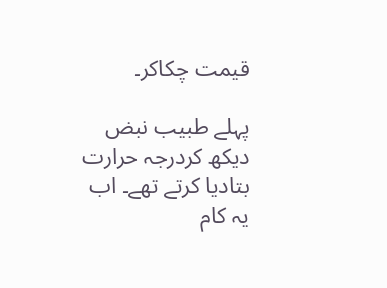قیمت چکاکر۔

پہلے طبیب نبض دیکھ کردرجہ حرارت بتادیا کرتے تھے۔ اب یہ کام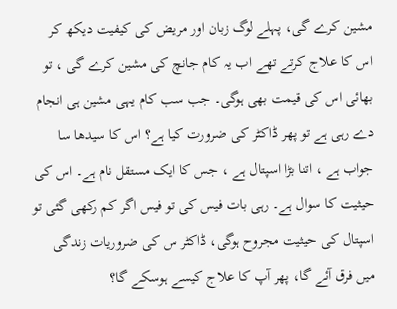مشین کرے گی، پہلے لوگ زبان اور مریض کی کیفیت دیکھ کر اس کا علاج کرتے تھے اب یہ کام جانچ کی مشین کرے گی ، تو بھائی اس کی قیمت بھی ہوگی۔ جب سب کام یہی مشین ہی انجام دے رہی ہے تو پھر ڈاکٹر کی ضرورت کیا ہے؟ اس کا سیدھا سا جواب ہے ، اتنا بڑا اسپتال ہے ، جس کا ایک مستقل نام ہے۔ اس کی حیثیت کا سوال ہے۔ رہی بات فیس کی تو فیس اگر کم رکھی گئی تو اسپتال کی حیثیت مجروح ہوگی، ڈاکٹر س کی ضروریات زندگی میں فرق آئے گا، پھر آپ کا علاج کیسے ہوسکے گا؟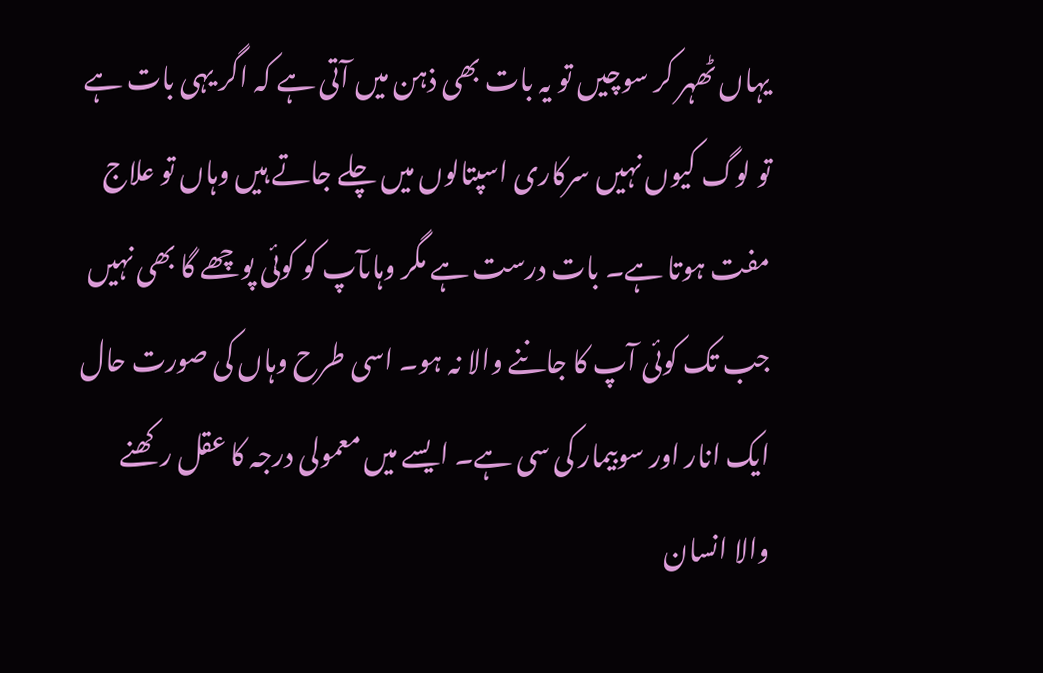یہاں ٹھہر کر سوچیں تو یہ بات بھی ذہن میں آتی ہے کہ اگر یہی بات ہے تو لوگ کیوں نہیں سرکاری اسپتالوں میں چلے جاتے ہیں وہاں تو علاج مفت ہوتا ہے۔ بات درست ہے مگر وہاںآپ کو کوئی پوچھے گا بھی نہیں جب تک کوئی آپ کا جاننے والا نہ ہو۔ اسی طرح وہاں کی صورت حال ایک انار اور سوبیمار کی سی ہے۔ ایسے میں معمولی درجہ کا عقل رکھنے والا انسان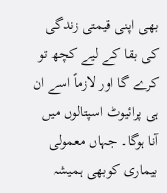بھی اپنی قیمتی زندگی کی بقا کے لیے کچھ تو کرے گا اور لازماً اسے ان ہی پرائیوٹ اسپتالوں میں آنا ہوگا۔ جہاں معمولی بیماری کوبھی ہمیشہ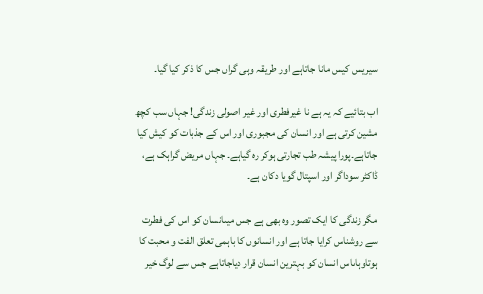سیریس کیس مانا جاتاہے اور طریقہ وہی گراں جس کا ذکر کیا گیا۔

اب بتائیے کہ یہ ہے نا غیرفطری اور غیر اصولی زندگی! جہاں سب کچھ مشین کرتی ہے اور انسان کی مجبوری اور اس کے جذبات کو کیش کیا جاتاہے۔پورا پیشہ طب تجارتی ہوکر رہ گیاہے۔ جہاں مریض گراہک ہے، ڈاکٹر سوداگر اور اسپتال گویا دکان ہے۔

مگر زندگی کا ایک تصور وہ بھی ہے جس میںانسان کو اس کی فطرت سے روشناس کرایا جاتا ہے اور انسانوں کا باہمی تعلق الفت و محبت کا ہوتاوہاںاس انسان کو بہترین انسان قرار دیاجاتاہے جس سے لوگ خیر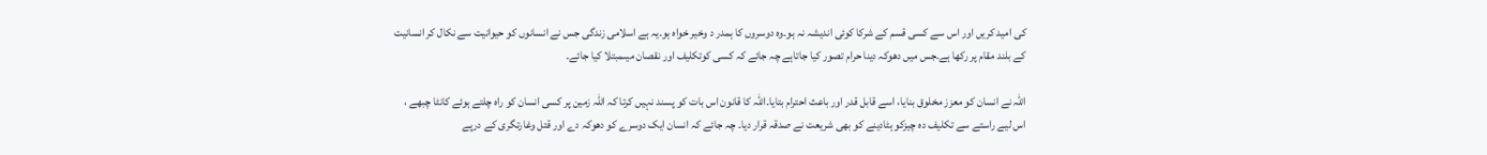کی امید کریں اور اس سے کسی قسم کے شرکا کوئی اندیشہ نہ ہو۔وہ دوسروں کا ہمدر د وخیر خواہ ہو۔یہ ہے اسلامی زندگی جس نے انسانوں کو حیوانیت سے نکال کر انسانیت کے بلند مقام پر رکھا ہے۔جس میں دھوکہ دینا حرام تصور کیا جاتاہے چہ جائے کہ کسی کوتکلیف اور نقصان میںمبتلا کیا جائے۔

اللہ نے انسان کو معزز مخلوق بنایا، اسے قابل قدر اور باعث احترام بتایا۔اللہ کا قانون اس بات کو پسند نہیں کرتا کہ اللہ زمین پر کسی انسان کو راہ چلتے ہوئے کانٹا چبھے ، اس لیے راستے سے تکلیف دہ چیزکو ہٹادینے کو بھی شریعت نے صدقہ قرار دیا۔ چہ جائے کہ انسان ایک دوسرے کو دھوکہ دے اور قتل وغارتگری کے درپے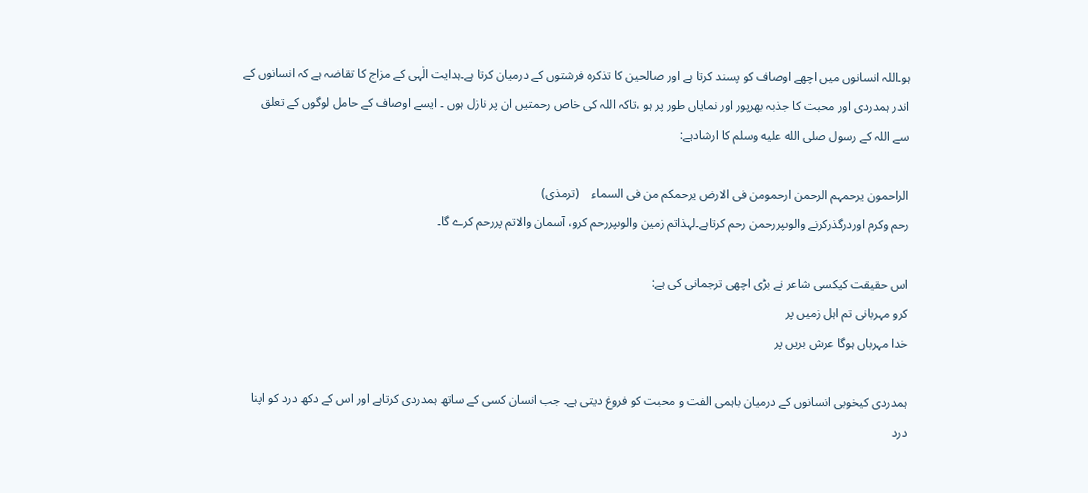ہو۔اللہ انسانوں میں اچھے اوصاف کو پسند کرتا ہے اور صالحین کا تذکرہ فرشتوں کے درمیان کرتا ہے۔ہدایت الٰہی کے مزاج کا تقاضہ ہے کہ انسانوں کے اندر ہمدردی اور محبت کا جذبہ بھرپور اور نمایاں طور پر ہو ،تاکہ اللہ کی خاص رحمتیں ان پر نازل ہوں ۔ ایسے اوصاف کے حامل لوگوں کے تعلق سے اللہ کے رسول صلى الله عليه وسلم کا ارشادہے:

الراحمون یرحمہم الرحمن ارحمومن فی الارض یرحمکم من فی السماء    (ترمذی)
رحم وکرم اوردرگذرکرنے والوںپررحمن رحم کرتاہے۔لہذاتم زمین والوںپررحم کرو، آسمان والاتم پررحم کرے گا۔

اس حقیقت کیکسی شاعر نے بڑی اچھی ترجمانی کی ہے:
کرو مہربانی تم اہل زمیں پر
خدا مہرباں ہوگا عرش بریں پر

ہمدردی کیخوبی انسانوں کے درمیان باہمی الفت و محبت کو فروغ دیتی ہے۔ جب انسان کسی کے ساتھ ہمدردی کرتاہے اور اس کے دکھ درد کو اپنا درد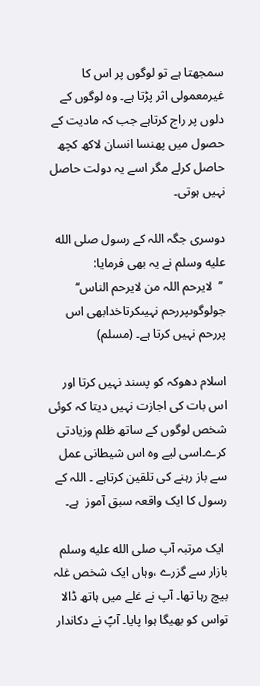سمجھتا ہے تو لوگوں پر اس کا غیرمعمولی اثر پڑتا ہے۔ وہ لوگوں کے دلوں پر راج کرتاہے جب کہ مادیت کے حصول میں پھنسا انسان لاکھ کچھ حاصل کرلے مگر اسے یہ دولت حاصل نہیں ہوتی۔

دوسری جگہ اللہ کے رسول صلى الله عليه وسلم نے یہ بھی فرمایا:
 ’’  لایرحم اللہ من لایرحم الناس‘‘ جولوگوںپررحم نہیںکرتاخدابھی اس پررحم نہیں کرتا ہے۔ (مسلم)

اسلام دھوکہ کو پسند نہیں کرتا اور اس بات کی اجازت نہیں دیتا کہ کوئی شخص لوگوں کے ساتھ ظلم وزیادتی کرے۔اسی لیے وہ اس شیطانی عمل سے باز رہنے کی تلقین کرتاہے ۔ اللہ کے رسول کا ایک واقعہ سبق آموز  ہے۔

 ایک مرتبہ آپ صلى الله عليه وسلم بازار سے گزرے ،وہاں ایک شخص غلہ بیچ رہا تھا۔ آپ نے غلے میں ہاتھ ڈالا تواس کو بھیگا ہوا پایا۔ آپؐ نے دکاندار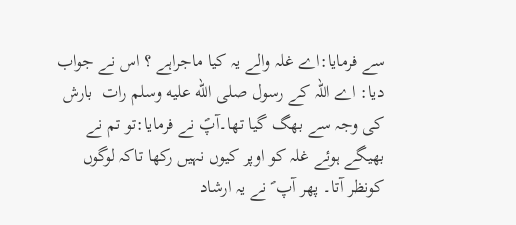سے فرمایا:اے غلہ والے یہ کیا ماجراہے ؟ اس نے جواب دیا: اے اللہ کے رسول صلى الله عليه وسلم رات  بارش کی وجہ سے بھگ گیا تھا۔آپؐ نے فرمایا:تو تم نے  بھیگے ہوئے غلہ کو اوپر کیوں نہیں رکھا تاکہ لوگوں کونظر آتا۔ پھر آپ ؐ نے یہ ارشاد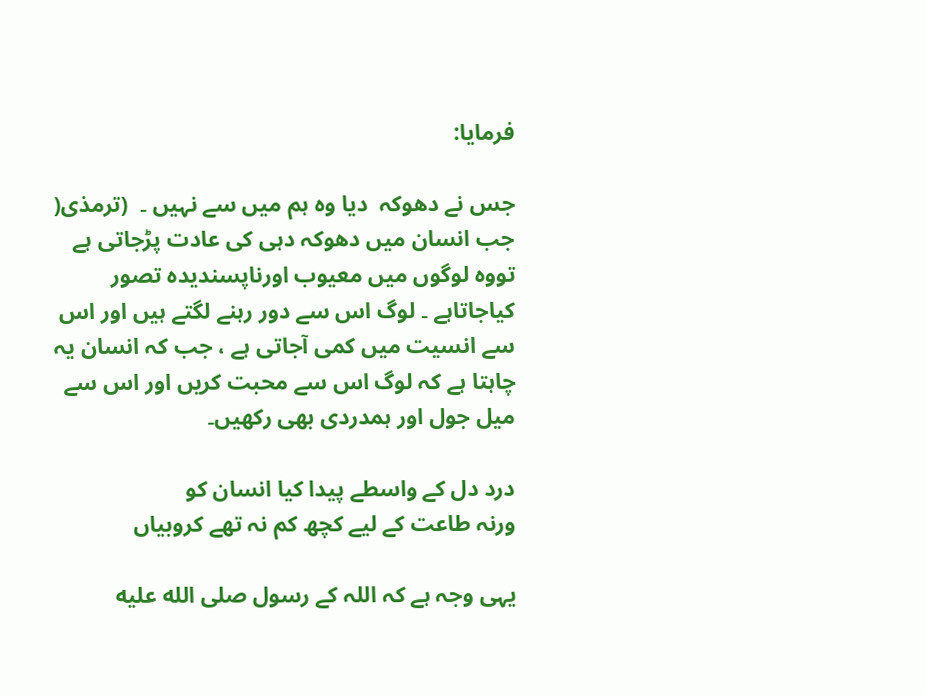فرمایا:

جس نے دھوکہ  دیا وہ ہم میں سے نہیں ۔  (ترمذی(
جب انسان میں دھوکہ دہی کی عادت پڑجاتی ہے تووہ لوگوں میں معیوب اورناپسندیدہ تصور کیاجاتاہے ۔ لوگ اس سے دور رہنے لگتے ہیں اور اس سے انسیت میں کمی آجاتی ہے ، جب کہ انسان یہ چاہتا ہے کہ لوگ اس سے محبت کریں اور اس سے میل جول اور ہمدردی بھی رکھیں۔

درد دل کے واسطے پیدا کیا انسان کو
ورنہ طاعت کے لیے کچھ کم نہ تھے کروبیاں

یہی وجہ ہے کہ اللہ کے رسول صلى الله عليه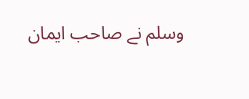وسلم نے صاحب ایمان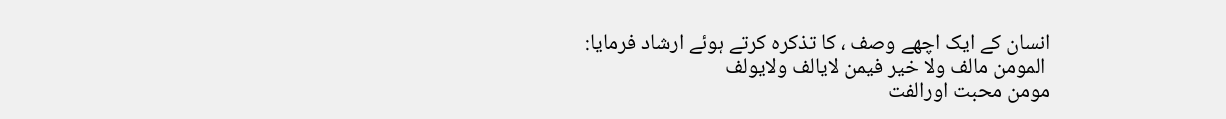انسان کے ایک اچھے وصف ، کا تذکرہ کرتے ہوئے ارشاد فرمایا:
 المومن مالف ولا خیر فیمن لایالف ولایولف
مومن محبت اورالفت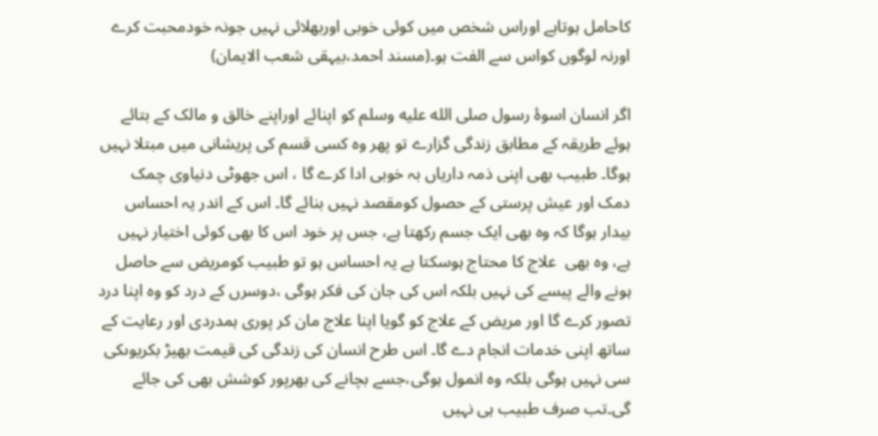کاحامل ہوتاہے اوراس شخص میں کوئی خوبی اوربھلائی نہیں جونہ خودمحبت کرے اورنہ لوگوں کواس سے الفت ہو۔(مسند احمد،بیہقی شعب الایمان)

اگر انسان اسوۂ رسول صلى الله عليه وسلم کو اپنائے اوراپنے خالق و مالک کے بتائے ہوئے طریقہ کے مطابق زندگی گزارے تو پھر وہ کسی قسم کی پریشانی میں مبتلا نہیں ہوگا۔ طبیب بھی اپنی ذمہ داریاں بہ خوبی ادا کرے گا ، اس جھوٹی دنیاوی چمک دمک اور عیش پرستی کے حصول کومقصد نہیں بنائے گا۔ اس کے اندر یہ احساس بیدار ہوگا کہ وہ بھی ایک جسم رکھتا ہے، جس پر خود اس کا بھی کوئی اختیار نہیں ہے، وہ بھی  علاج کا محتاج ہوسکتا ہے یہ احساس ہو تو طبیب کومریض سے حاصل ہونے والے پیسے کی نہیں بلکہ اس کی جان کی فکر ہوگی ،دوسرں کے درد کو وہ اپنا درد تصور کرے گا اور مریض کے علاج کو گویا اپنا علاج مان کر پوری ہمدردی اور رعایت کے ساتھ اپنی خدمات انجام دے گا۔ اس طرح انسان کی زندگی کی قیمت بھیڑ بکریوںکی سی نہیں ہوگی بلکہ وہ انمول ہوگی،جسے بچانے کی بھرپور کوشش بھی کی جائے گی۔تب صرف طبیب ہی نہیں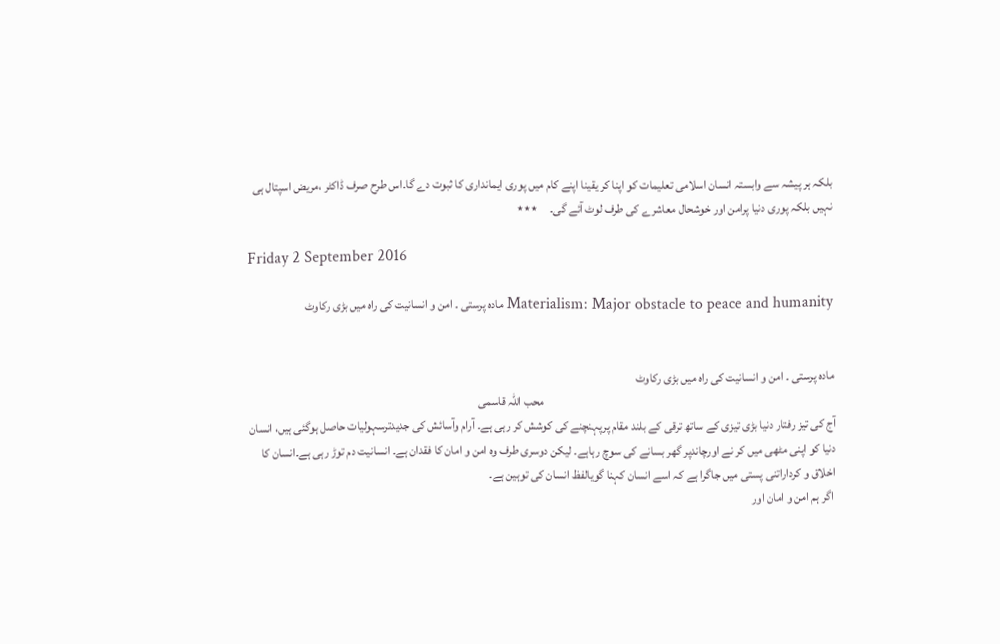بلکہ ہر پیشہ سے وابستہ انسان اسلامی تعلیمات کو اپنا کر یقینا اپنے کام میں پوری ایمانداری کا ثبوت دے گا۔اس طرح صرف ڈاکٹر ،مریض اسپتال ہی نہیں بلکہ پوری دنیا پرامن اور خوشحال معاشرے کی طرف لوٹ آئے گی۔     ٭٭٭

Friday 2 September 2016

Materialism: Major obstacle to peace and humanity مادہ پرستی ۔ امن و انسانیت کی راہ میں بڑی رکاوٹ


مادہ پرستی ۔ امن و انسانیت کی راہ میں بڑی رکاوٹ
                                                                                                                        محب اللہ قاسمی
آج کی تیز رفتار دنیا بڑی تیزی کے ساتھ ترقی کے بلند مقام پرپہنچنے کی کوشش کر رہی ہے۔ آرام وآسائش کی جدیدترسہولیات حاصل ہوگئی ہیں، انسان دنیا کو اپنی مٹھی میں کر نے اورچاندپر گھر بسانے کی سوچ رہاہے۔ لیکن دوسری طرف وہ امن و امان کا فقدان ہے۔ انسانیت دم توڑ رہی ہے۔انسان کا اخلاق و کرداراتنی پستی میں جاگرا ہے کہ اسے انسان کہنا گویالفظ انسان کی توہین ہے۔
 اگر ہم امن و امان اور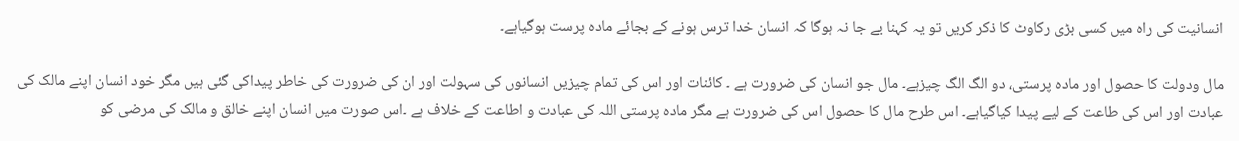انسانیت کی راہ میں کسی بڑی رکاوٹ کا ذکر کریں تو یہ کہنا بے جا نہ ہوگا کہ انسان خدا ترس ہونے کے بجائے مادہ پرست ہوگیاہے۔

مال ودولت کا حصول اور مادہ پرستی، دو الگ الگ چیزہے۔ مال جو انسان کی ضرورت ہے ۔ کائنات اور اس کی تمام چیزیں انسانوں کی سہولت اور ان کی ضرورت کی خاطر پیداکی گئی ہیں مگر خود انسان اپنے مالک کی عبادت اور اس کی طاعت کے لیے پیدا کیاگیاہے۔ اس طرح مال کا حصول اس کی ضرورت ہے مگر مادہ پرستی اللہ کی عبادت و اطاعت کے خلاف ہے ۔اس صورت میں انسان اپنے خالق و مالک کی مرضی کو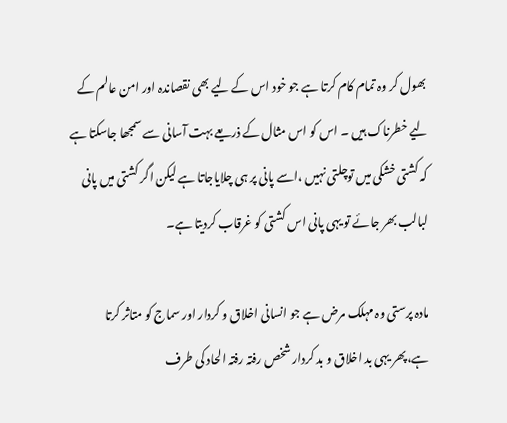بھول کر وہ تمام کام کرتا ہے جو خود اس کے لیے بھی نقصاندہ اور امن عالم کے لیے خطرناک ہیں ۔ اس کو اس مثال کے ذریعے بہت آسانی سے سمجھا جاسکتا ہے کہ کشتی خشکی میں توچلتی نہیں ،اسے پانی پر ہی چلایاجاتا ہے لیکن اگر کشتی میں پانی لبالب بھر جائے تو یہی پانی اس کشتی کو غرقاب کردیتا ہے۔

مادہ پرستی وہ مہلک مرض ہے جو انسانی اخلاق و کردار اور سماج کو متاثر کرتا ہے،پھر یہی بد اخلاق و بد کردار شخص رفتہ رفتہ الحاد کی طرف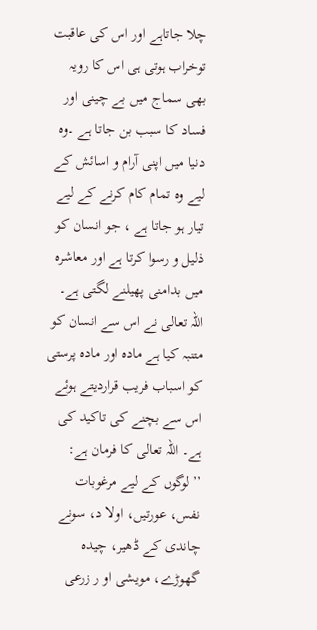چلا جاتاہے اور اس کی عاقبت توخراب ہوتی ہی اس کا رویہ بھی سماج میں بے چینی اور فساد کا سبب بن جاتا ہے ۔وہ دنیا میں اپنی آرام و اسائش کے لیے وہ تمام کام کرنے کے لیے تیار ہو جاتا ہے ، جو انسان کو ذلیل و رسوا کرتا ہے اور معاشرہ میں بدامنی پھیلنے لگتی ہے۔ اللہ تعالی نے اس سے انسان کو متنبہ کیا ہے مادہ اور مادہ پرستی کو اسباب فریب قراردیتے ہوئے اس سے بچنے کی تاکید کی ہے۔ اللہ تعالی کا فرمان ہے:
’’لوگوں کے لیے مرغوبات نفس، عورتیں، اولا د، سونے چاندی کے ڈھیر، چیدہ گھوڑے، مویشی او ر زرعی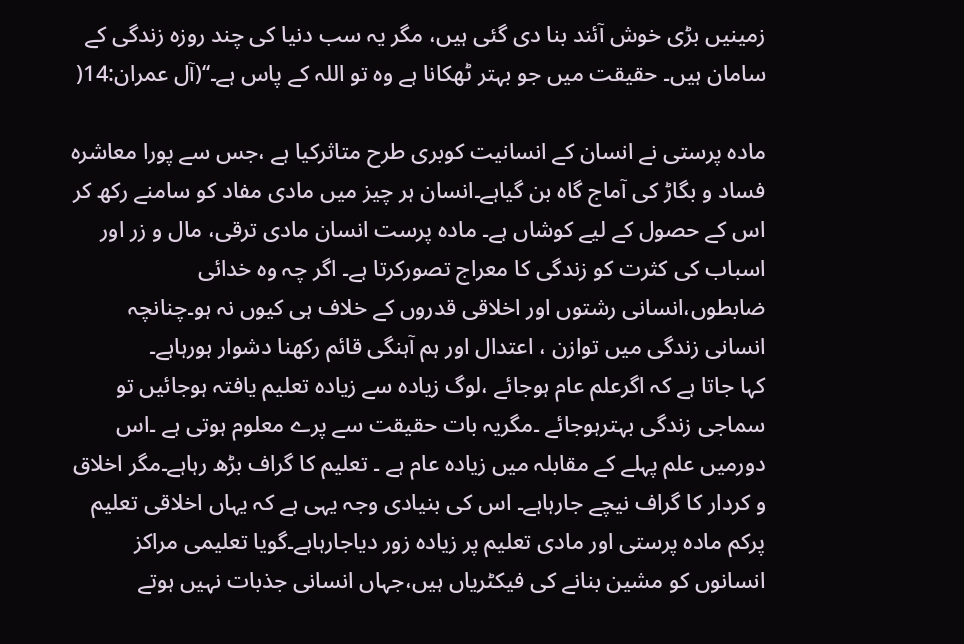زمینیں بڑی خوش آئند بنا دی گئی ہیں، مگر یہ سب دنیا کی چند روزہ زندگی کے سامان ہیں۔ حقیقت میں جو بہتر ٹھکانا ہے وہ تو اللہ کے پاس ہے۔‘‘(آل عمران:14(

مادہ پرستی نے انسان کے انسانیت کوبری طرح متاثرکیا ہے ،جس سے پورا معاشرہ فساد و بگاڑ کی آماج گاہ بن گیاہے۔انسان ہر چیز میں مادی مفاد کو سامنے رکھ کر اس کے حصول کے لیے کوشاں ہے۔ مادہ پرست انسان مادی ترقی، مال و زر اور اسباب کی کثرت کو زندگی کا معراج تصورکرتا ہے۔ اگر چہ وہ خدائی ضابطوں،انسانی رشتوں اور اخلاقی قدروں کے خلاف ہی کیوں نہ ہو۔چنانچہ انسانی زندگی میں توازن ، اعتدال اور ہم آہنگی قائم رکھنا دشوار ہورہاہے۔
کہا جاتا ہے کہ اگرعلم عام ہوجائے ،لوگ زیادہ سے زیادہ تعلیم یافتہ ہوجائیں تو سماجی زندگی بہترہوجائے ۔مگریہ بات حقیقت سے پرے معلوم ہوتی ہے ۔اس دورمیں علم پہلے کے مقابلہ میں زیادہ عام ہے ۔ تعلیم کا گراف بڑھ رہاہے۔مگر اخلاق و کردار کا گراف نیچے جارہاہے۔ اس کی بنیادی وجہ یہی ہے کہ یہاں اخلاقی تعلیم پرکم مادہ پرستی اور مادی تعلیم پر زیادہ زور دیاجارہاہے۔گویا تعلیمی مراکز انسانوں کو مشین بنانے کی فیکٹریاں ہیں،جہاں انسانی جذبات نہیں ہوتے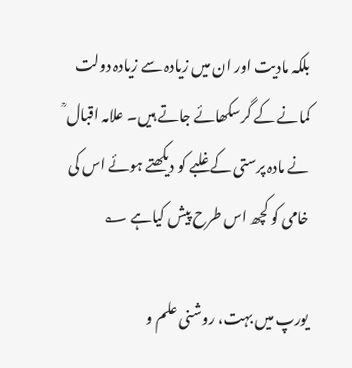بلکہ مادیت اور ان میں زیادہ سے زیادہ دولت کمانے کے گرسکھائے جاتے ہیں۔ علامہ اقبال ؒ نے مادہ پرستی کے غلبے کو دیکھتے ہوئے اس کی خامی کو کچھ اس طرح پیش کیاہے ؂

یورپ میں بہت، روشنی علم و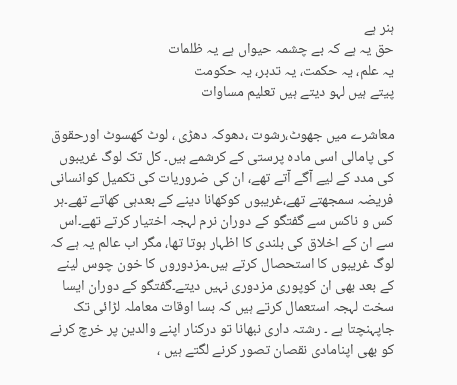ہنر ہے
حق یہ ہے کہ بے چشمہ حیواں ہے یہ ظلمات
یہ علم، یہ حکمت، یہ تدبر، یہ حکومت
پیتے ہیں لہو دیتے ہیں تعلیم مساوات

معاشرے میں جھوٹ،رشوت ،دھوکہ دھڑی ، لوٹ کھسوٹ اورحقوق کی پامالی اسی مادہ پرستی کے کرشمے ہیں۔ کل تک لوگ غریبوں کی مدد کے لیے آگے آتے تھے، ان کی ضروریات کی تکمیل کوانسانی فریضہ سمجھتے تھے،غریبوں کوکھانا دینے کے بعدہی کھاتے تھے۔ہر کس و ناکس سے گفتگو کے دوران نرم لہجہ اختیار کرتے تھے۔اس سے ان کے اخلاق کی بلندی کا اظہار ہوتا تھا، مگر اب عالم یہ ہے کہ لوگ غریبوں کا استحصال کرتے ہیں۔مزدوروں کا خون چوس لینے کے بعد بھی ان کوپوری مزدوری نہیں دیتے۔گفتگو کے دوران ایسا سخت لہجہ استعمال کرتے ہیں کہ بسا اوقات معاملہ لڑائی تک جاپہنچتا ہے ۔ رشتہ داری نبھانا تو درکنار اپنے والدین پر خرچ کرنے کو بھی اپنامادی نقصان تصور کرنے لگتے ہیں ،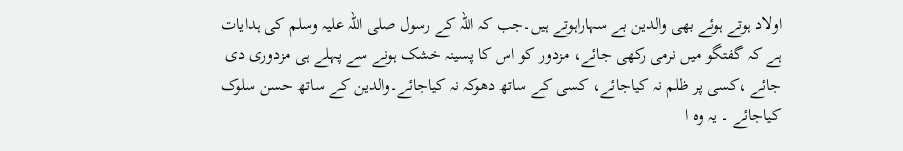اولاد ہوتے ہوئے بھی والدین بے سہاراہوتے ہیں۔جب کہ اللہ کے رسول صلی اللہ علیہ وسلم کی ہدایات ہے کہ گفتگو میں نرمی رکھی جائے، مزدور کو اس کا پسینہ خشک ہونے سے پہلے ہی مزدوری دی جائے ،کسی پر ظلم نہ کیاجائے، کسی کے ساتھ دھوکہ نہ کیاجائے۔والدین کے ساتھ حسن سلوک کیاجائے ۔ یہ وہ ا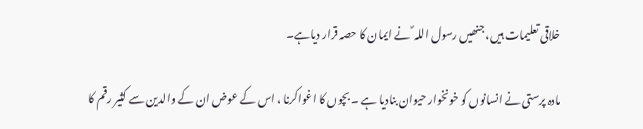خلاقی تعلیمات ہیں، جنھیں رسول اللہ ؐ نے ایمان کا حصہ قرار دیاہے۔

مادہ پرستی نے انسانوں کو خونخوار حیوان بنادیا ہے ۔ بچوں کا اغواکرنا ، اس کے عوض ان کے والدین سے کثیر رقم کا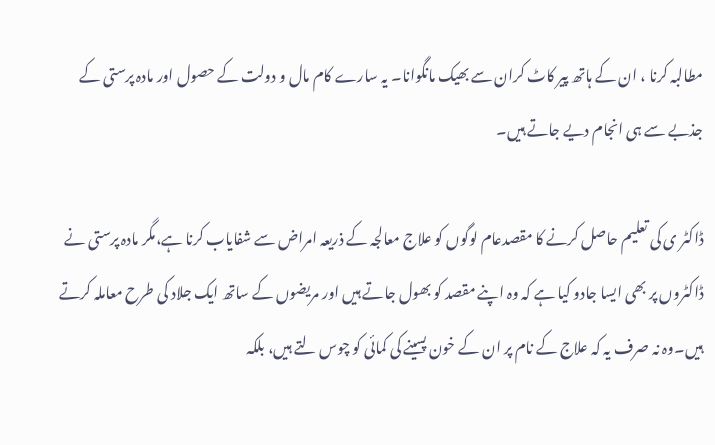مطالبہ کرنا ، ان کے ہاتھ پیر کاٹ کران سے بھیک مانگوانا۔ یہ سارے کام مال و دولت کے حصول اور مادہ پرستی کے جذبے سے ہی انجام دیے جاتے ہیں۔

ڈاکٹر ی کی تعلیم حاصل کرنے کا مقصدعام لوگوں کو علاج معالجہ کے ذریعہ امراض سے شفایاب کرنا ہے،مگر مادہ پرستی نے ڈاکٹروں پر بھی ایسا جادو کیا ہے کہ وہ اپنے مقصد کو بھول جاتے ہیں اور مریضوں کے ساتھ ایک جلاد کی طرح معاملہ کرتے ہیں۔وہ نہ صرف یہ کہ علاج کے نام پر ان کے خون پسینے کی کمائی کو چوس لتے ہیں، بلکہ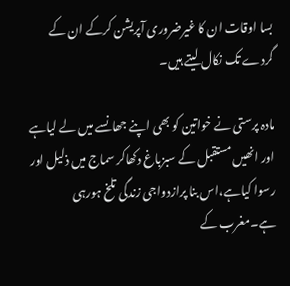بسا اوقات ان کا غیرضروری آپریشن کرکے ان کے گردے تک نکال لیتے ہیں۔

مادہ پرستی نے خواتین کو بھی اپنے جھانسے میں لے لیاہے اور انھیں مستقبل کے سبزباغ دکھاکر سماج میں ذلیل اور رسوا کیاہے،اس بنا پرازدواجی زندگی تلخ ہورہی ہے۔مغرب کے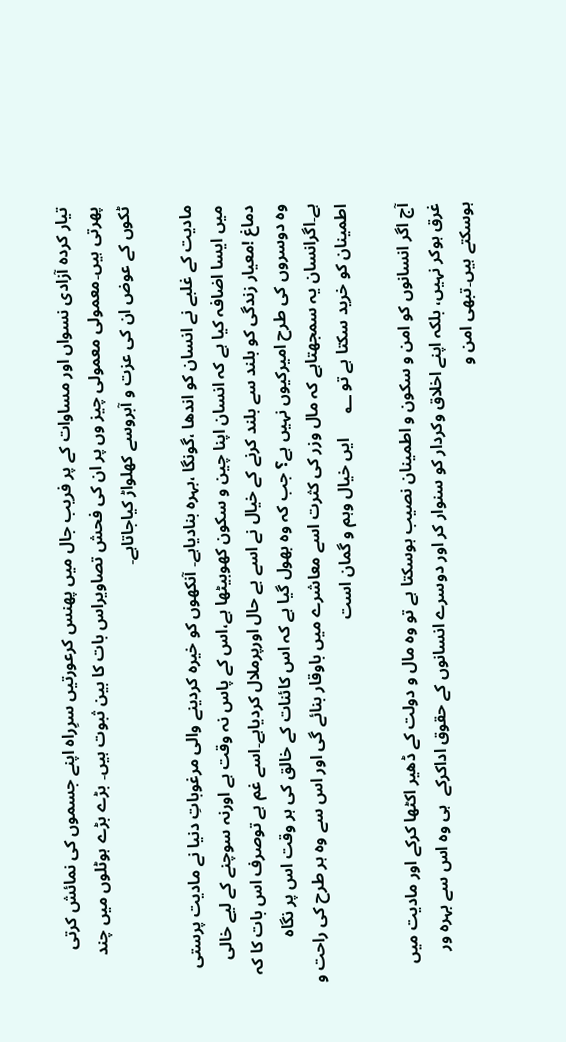تیار کردہ آزادی نسواں اور مساوات کے پر فریب جال میں پھنس کرعورتیں سرِراہ اپنے جسموں کی نمائش کرتی پھرتی ہیں۔معمولی معمولی چیز وں پر ان کی فحش تصاویراس بات کا بین ثبوت ہیں۔ بڑے بڑے ہوٹلوں میں چند ٹکوں کے عوض ان کی عزت و آبروسے کھلواڑ کیاجاتاہے۔

مادیت کے غلبے نے انسان کو اندھا ،گونگا ،بہرہ بنادیاہے۔ آنکھوں کو خیرہ کردینے والی مرغوباتِ دنیا نے مادیت پرستی میں ایسا اضافہ کیا ہے کہ انسان اپنا چین و سکون کھوبیٹھا ہے،اس کے پاس نہ وقت ہے اورنہ سوچنے کے لیے خالی دماغ !معیار زندگی کو بلند سے بلند کرنے کے خیال نے اسے بے حال اورپرملال کردیاہے۔اسے غم ہے توصرف اس بات کا کہ وہ دوسروں کی طرح امیرکیوں نہیں ہے؟ جب کہ وہ بھول گیا ہے کہ اس کائنات کے خالق کی ہر وقت اس پر نگاہ ہے۔اگرانسان یہ سمجھتاہے کہ مال وزر کی کثرت اسے معاشرے میں باوقار بنائے گی اور اس سے وہ ہر طرح کی راحت و اطمینان کو خرید سکتا ہے تو ؂      ایں خیال وہم و گمان است

آج اگر انسانوں کو امن و سکون و اطمینان نصیب ہوسکتا ہے تو وہ مال و دولت کے ڈھیر اکٹھا کرکے اور مادیت میں غرق ہوکر نہیں، بلکہ اپنے اخلاق وکردار کو سنوار کر اور دوسرے انسانوں کے حقوق اداکرکے  ہی وہ اس سے بہرہ ور ہوسکتے ہیں۔تبھی امن و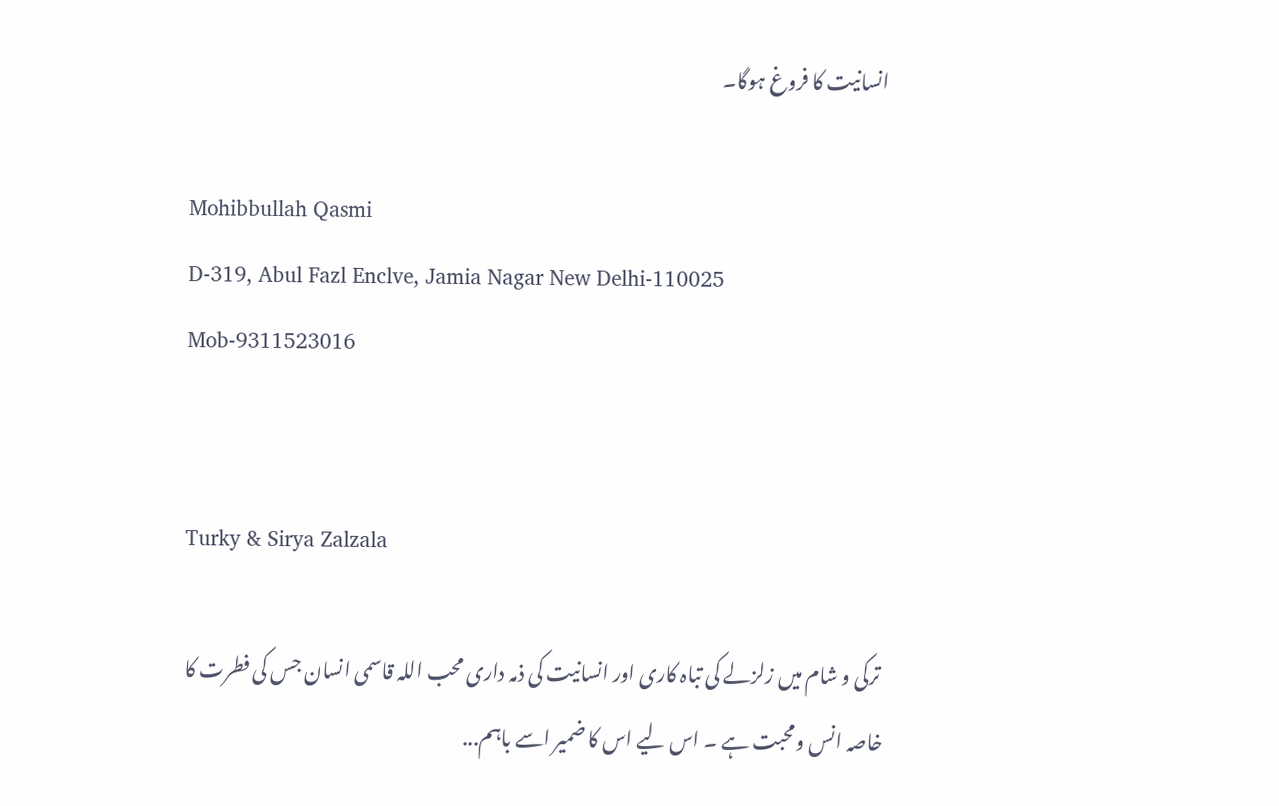انسانیت کا فروغ ہوگا۔

Mohibbullah Qasmi
D-319, Abul Fazl Enclve, Jamia Nagar New Delhi-110025
Mob-9311523016


Turky & Sirya Zalzala

 ترکی و شام میں زلزلے کی تباہ کاری اور انسانیت کی ذمہ داری محب اللہ قاسمی انسان جس کی فطرت کا خاصہ انس ومحبت ہے ۔ اس لیے اس کا ضمیر اسے باہم...